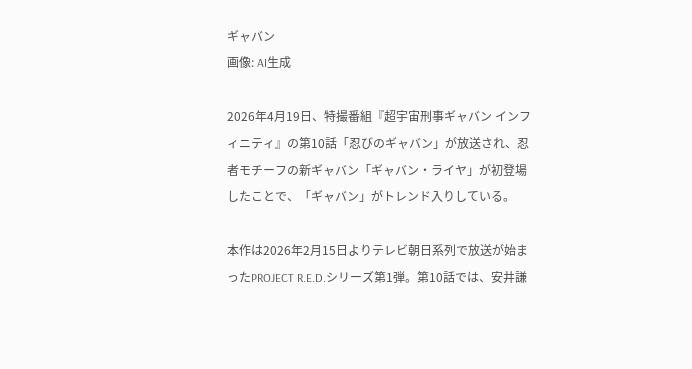ギャバン
画像: AI生成

2026年4月19日、特撮番組『超宇宙刑事ギャバン インフィニティ』の第10話「忍びのギャバン」が放送され、忍者モチーフの新ギャバン「ギャバン・ライヤ」が初登場したことで、「ギャバン」がトレンド入りしている。

本作は2026年2月15日よりテレビ朝日系列で放送が始まったPROJECT R.E.D.シリーズ第1弾。第10話では、安井謙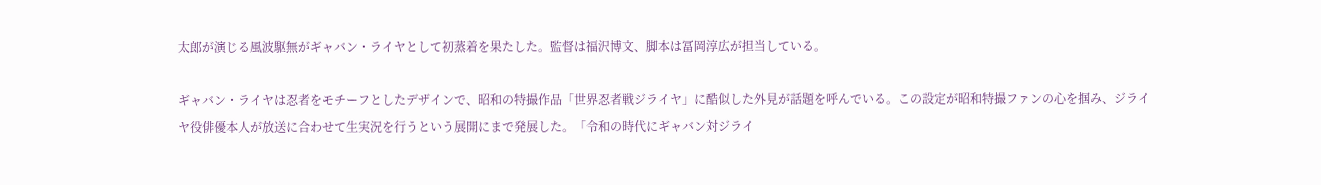太郎が演じる風波駆無がギャバン・ライヤとして初蒸着を果たした。監督は福沢博文、脚本は冨岡淳広が担当している。

ギャバン・ライヤは忍者をモチーフとしたデザインで、昭和の特撮作品「世界忍者戦ジライヤ」に酷似した外見が話題を呼んでいる。この設定が昭和特撮ファンの心を掴み、ジライヤ役俳優本人が放送に合わせて生実況を行うという展開にまで発展した。「令和の時代にギャバン対ジライ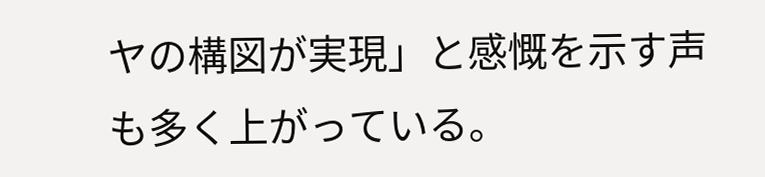ヤの構図が実現」と感慨を示す声も多く上がっている。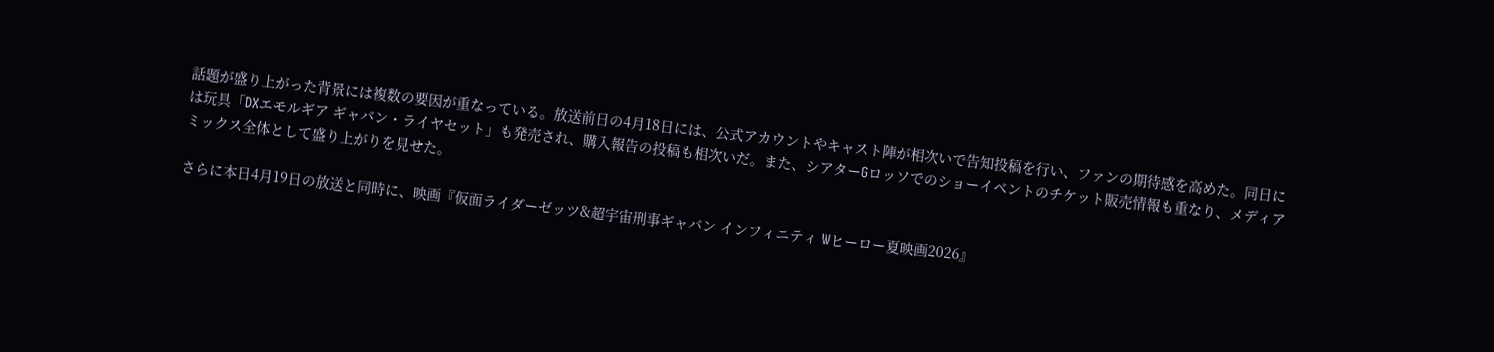話題が盛り上がった背景には複数の要因が重なっている。放送前日の4月18日には、公式アカウントやキャスト陣が相次いで告知投稿を行い、ファンの期待感を高めた。同日には玩具「DXエモルギア ギャバン・ライヤセット」も発売され、購入報告の投稿も相次いだ。また、シアターGロッソでのショーイベントのチケット販売情報も重なり、メディアミックス全体として盛り上がりを見せた。

さらに本日4月19日の放送と同時に、映画『仮面ライダーゼッツ&超宇宙刑事ギャバン インフィニティ Wヒーロー夏映画2026』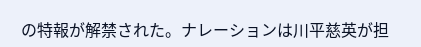の特報が解禁された。ナレーションは川平慈英が担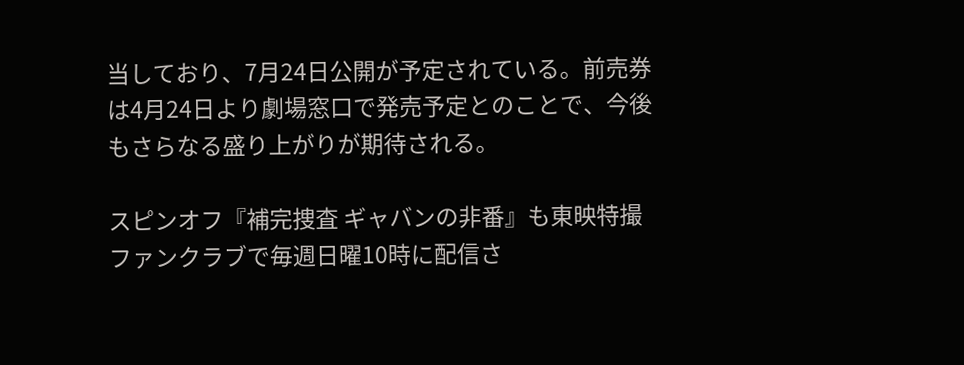当しており、7月24日公開が予定されている。前売券は4月24日より劇場窓口で発売予定とのことで、今後もさらなる盛り上がりが期待される。

スピンオフ『補完捜査 ギャバンの非番』も東映特撮ファンクラブで毎週日曜10時に配信さ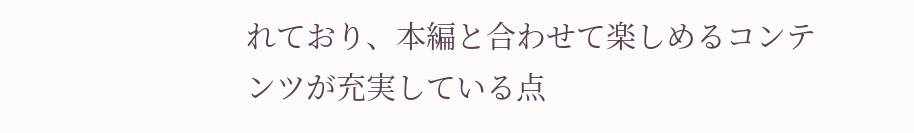れており、本編と合わせて楽しめるコンテンツが充実している点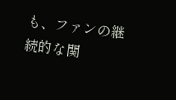も、ファンの継続的な関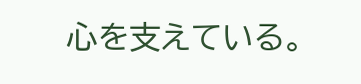心を支えている。